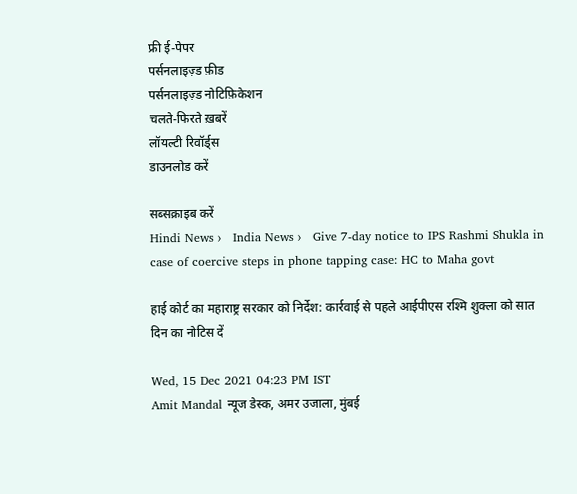फ्री ई-पेपर
पर्सनलाइज़्ड फ़ीड
पर्सनलाइज़्ड नोटिफ़िकेशन
चलते-फिरते ख़बरें
लॉयल्टी रिवॉर्ड्स
डाउनलोड करें

सब्सक्राइब करें
Hindi News ›   India News ›   Give 7-day notice to IPS Rashmi Shukla in case of coercive steps in phone tapping case: HC to Maha govt

हाई कोर्ट का महाराष्ट्र सरकार को निर्देश: कार्रवाई से पहले आईपीएस रश्मि शुक्ला को सात दिन का नोटिस दें

Wed, 15 Dec 2021 04:23 PM IST
Amit Mandal न्यूज डेस्क, अमर उजाला, मुंबई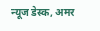न्यूज डेस्क, अमर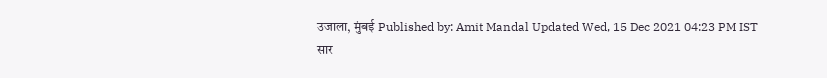उजाला, मुंबई Published by: Amit Mandal Updated Wed, 15 Dec 2021 04:23 PM IST
सार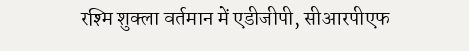रश्मि शुक्ला वर्तमान में एडीजीपी, सीआरपीएफ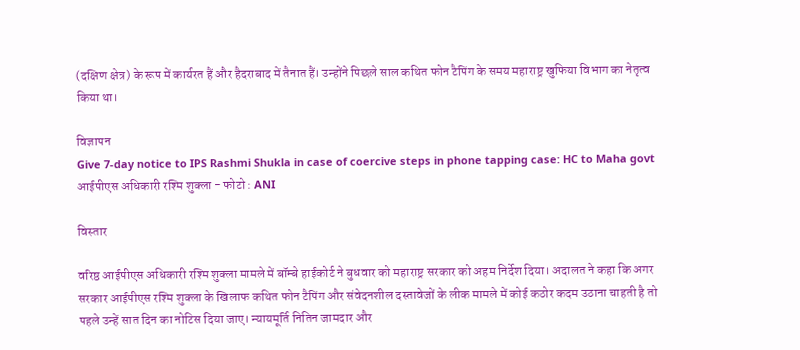(दक्षिण क्षेत्र) के रूप में कार्यरत हैं और हैदराबाद में तैनात हैं। उन्होंने पिछले साल कथित फोन टैपिंग के समय महाराष्ट्र खुफिया विभाग का नेतृत्व किया था।

विज्ञापन
Give 7-day notice to IPS Rashmi Shukla in case of coercive steps in phone tapping case: HC to Maha govt
आईपीएस अधिकारी रश्मि शुक्ला - फोटो : ANI

विस्तार

वरिष्ठ आईपीएस अधिकारी रश्मि शुक्ला मामले में बॉम्बे हाईकोर्ट ने बुधवार को महाराष्ट्र सरकार को अहम निर्देश दिया। अदालत ने कहा कि अगर सरकार आईपीएस रश्मि शुक्ला के खिलाफ कथित फोन टैपिंग और संवेदनशील दस्तावेजों के लीक मामले में कोई कठोर कदम उठाना चाहती है तो पहले उन्हें सात दिन का नोटिस दिया जाए। न्यायमूर्ति नितिन जामदार और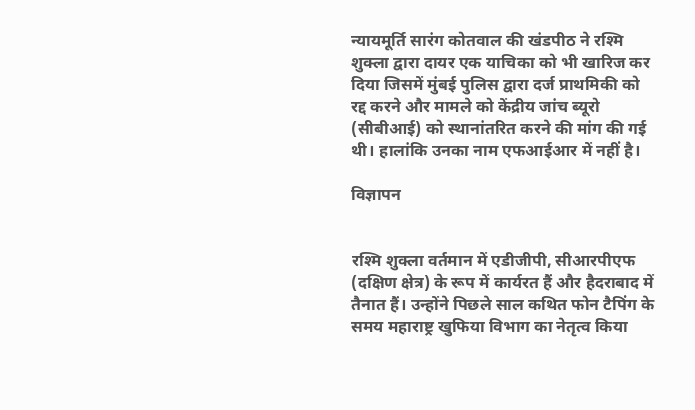न्यायमूर्ति सारंग कोतवाल की खंडपीठ ने रश्मि शुक्ला द्वारा दायर एक याचिका को भी खारिज कर दिया जिसमें मुंबई पुलिस द्वारा दर्ज प्राथमिकी को रद्द करने और मामले को केंद्रीय जांच ब्यूरो (सीबीआई) को स्थानांतरित करने की मांग की गई थी। हालांकि उनका नाम एफआईआर में नहीं है।

विज्ञापन


रश्मि शुक्ला वर्तमान में एडीजीपी, सीआरपीएफ (दक्षिण क्षेत्र) के रूप में कार्यरत हैं और हैदराबाद में तैनात हैं। उन्होंने पिछले साल कथित फोन टैपिंग के समय महाराष्ट्र खुफिया विभाग का नेतृत्व किया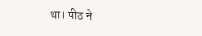था। पीठ ने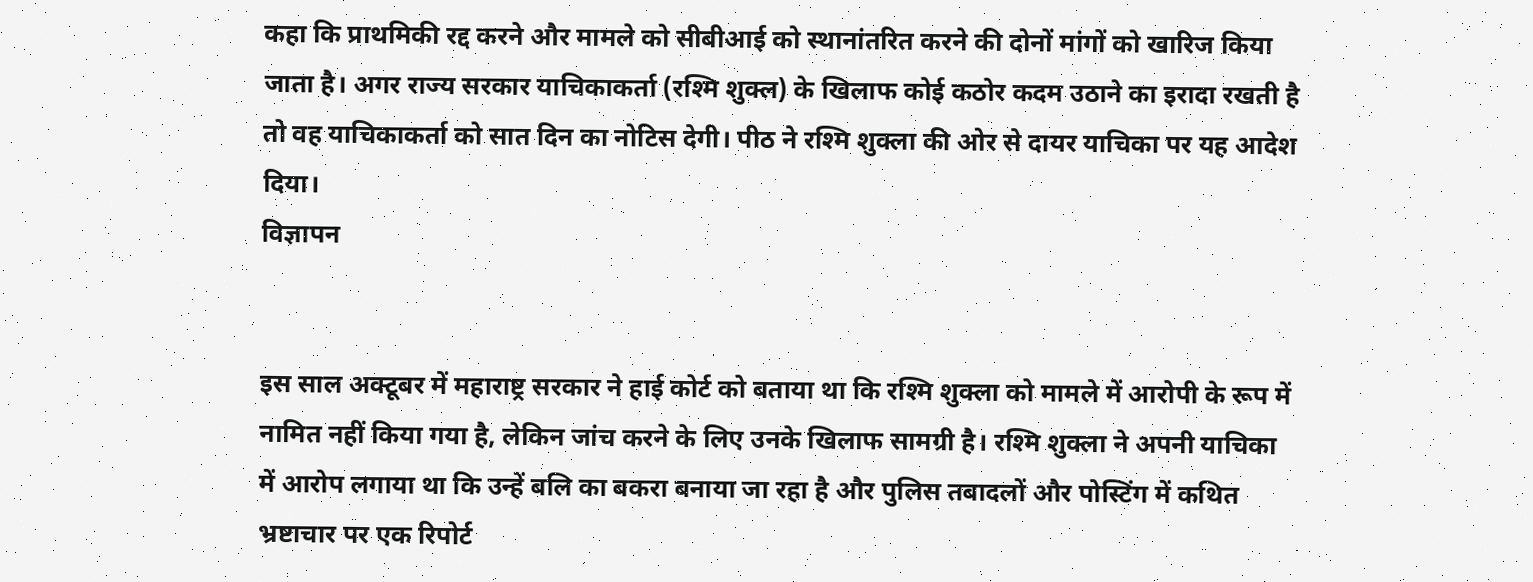कहा कि प्राथमिकी रद्द करने और मामले को सीबीआई को स्थानांतरित करने की दोनों मांगों को खारिज किया जाता है। अगर राज्य सरकार याचिकाकर्ता (रश्मि शुक्ल) के खिलाफ कोई कठोर कदम उठाने का इरादा रखती है तो वह याचिकाकर्ता को सात दिन का नोटिस देगी। पीठ ने रश्मि शुक्ला की ओर से दायर याचिका पर यह आदेश दिया।
विज्ञापन


इस साल अक्टूबर में महाराष्ट्र सरकार ने हाई कोर्ट को बताया था कि रश्मि शुक्ला को मामले में आरोपी के रूप में नामित नहीं किया गया है, लेकिन जांच करने के लिए उनके खिलाफ सामग्री है। रश्मि शुक्ला ने अपनी याचिका में आरोप लगाया था कि उन्हें बलि का बकरा बनाया जा रहा है और पुलिस तबादलों और पोस्टिंग में कथित भ्रष्टाचार पर एक रिपोर्ट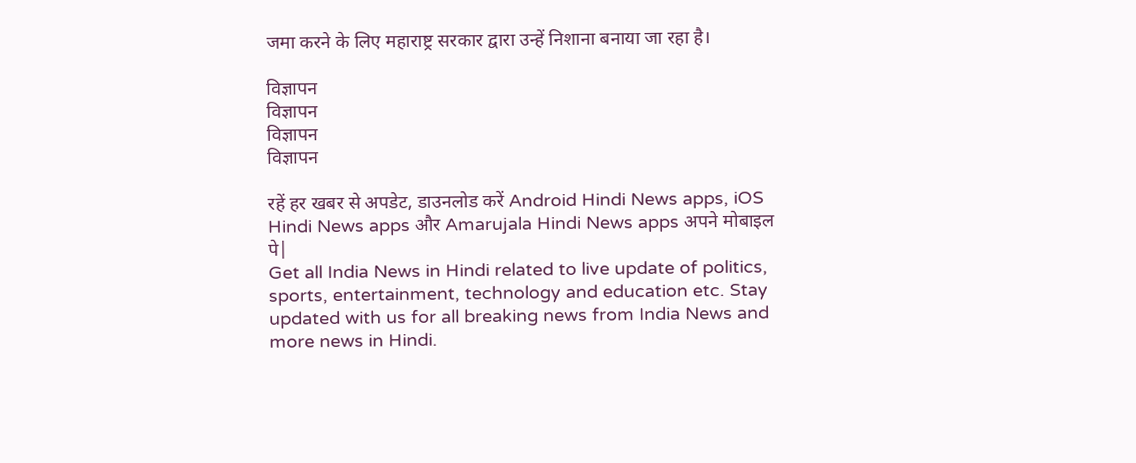जमा करने के लिए महाराष्ट्र सरकार द्वारा उन्हें निशाना बनाया जा रहा है।

विज्ञापन
विज्ञापन
विज्ञापन
विज्ञापन

रहें हर खबर से अपडेट, डाउनलोड करें Android Hindi News apps, iOS Hindi News apps और Amarujala Hindi News apps अपने मोबाइल पे|
Get all India News in Hindi related to live update of politics, sports, entertainment, technology and education etc. Stay updated with us for all breaking news from India News and more news in Hindi.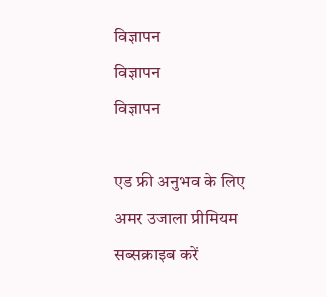विज्ञापन
विज्ञापन
विज्ञापन

एड फ्री अनुभव के लिए अमर उजाला प्रीमियम सब्सक्राइब करें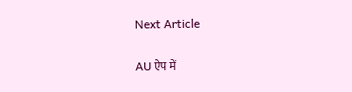Next Article

AU ऐप में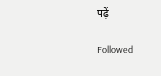पढ़ें

Followed